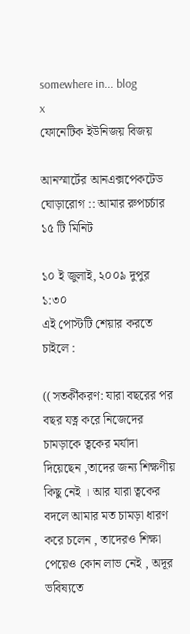somewhere in... blog
x
ফোনেটিক ইউনিজয় বিজয়

আনস্মার্টের আনএক্সপেকটেড ঘোড়ারোগ :: আমার রুপচর্চার ১৫ টি মিনিট

১০ ই জুলাই, ২০০৯ দুপুর ১:৩০
এই পোস্টটি শেয়ার করতে চাইলে :

((সতর্কীকরণ: যারা বছরের পর বছর যত্ন করে নিজেদের চামড়াকে ত্বকের মর্যাদা দিয়েছেন ,তাদের জন্য শিক্ষণীয় কিছু নেই । আর যারা ত্বকের বদলে আমার মত চামড়া ধারণ করে চলেন , তাদেরও শিক্ষা পেয়েও কোন লাভ নেই , অদূর ভবিষ্যতে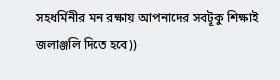সহধর্মিনীর মন রক্ষায় আপনাদের সবটূকু শিক্ষাই জলাঞ্জলি দিতে হবে))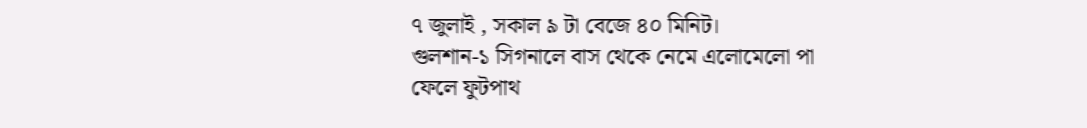৭ জুলাই , সকাল ৯ টা বেজে ৪০ মিনিট।
গুলশান-১ সিগনালে বাস থেকে নেমে এলোমেলো পা ফেলে ফুটপাথ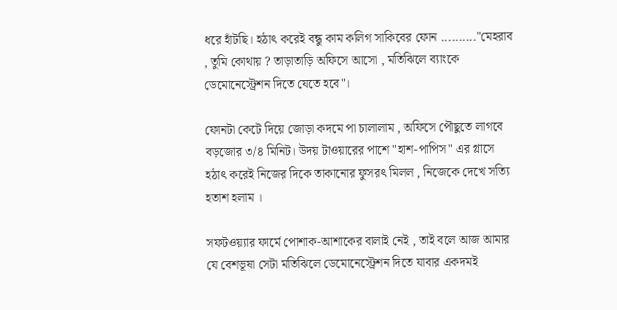ধরে হাঁটছি। হঠাৎ করেই বন্ধু কাম কলিগ সাকিবের ফোন .........."মেহরাব , তুমি কোথায় ? তাড়াতাড়ি অফিসে আসো , মতিঝিলে ব্যাংকে ডেমোনেস্ট্রেশন দিতে যেতে হবে"।

ফোনটা কেটে দিয়ে জোড়া কদমে পা চালালাম , অফিসে পৌছুতে লাগবে বড়জোর ৩/৪ মিনিট। উদয় টাওয়ারের পাশে "হাশ-পাপিস" এর গ্লাসে হঠাৎ করেই নিজের দিকে তাকানোর ফুসরৎ মিলল , নিজেকে দেখে সত্যি হতাশ হলাম ।

সফটওয়্যার ফার্মে পোশাক-আশাকের বালাই নেই , তাই বলে আজ আমার যে বেশভূষা সেটা মতিঝিলে ডেমোনেস্ট্রেশন দিতে যাবার একদমই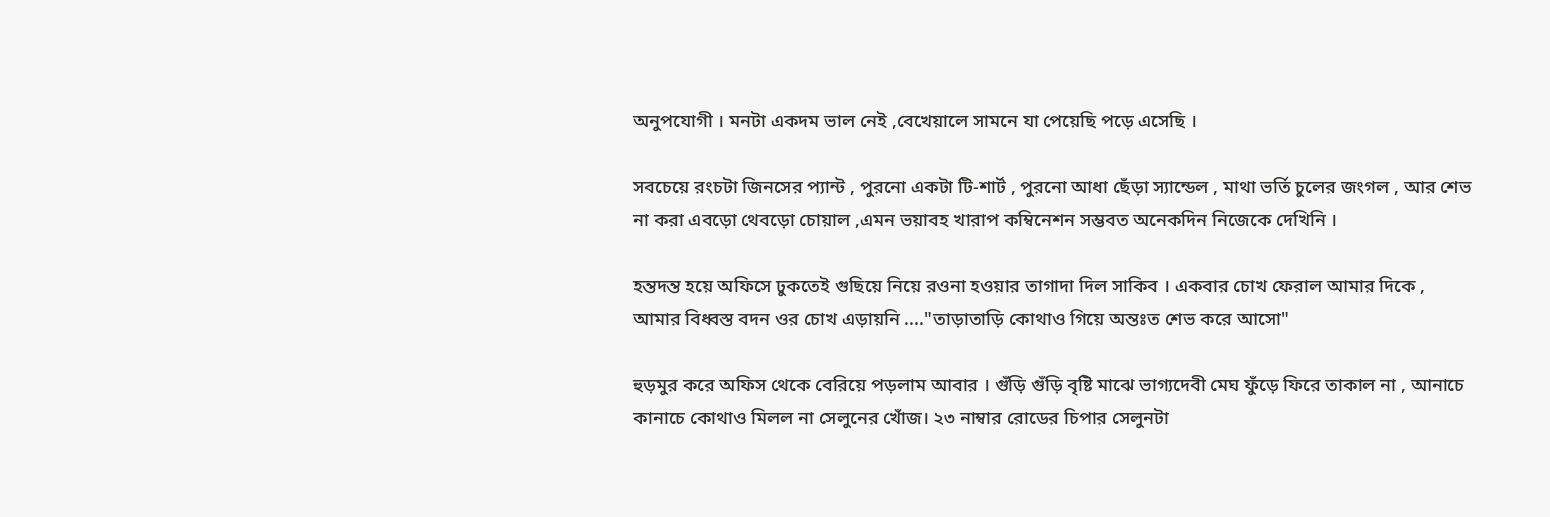অনুপযোগী । মনটা একদম ভাল নেই ,বেখেয়ালে সামনে যা পেয়েছি পড়ে এসেছি ।

সবচেয়ে রংচটা জিনসের প্যান্ট , পুরনো একটা টি-শার্ট , পুরনো আধা ছেঁড়া স্যান্ডেল , মাথা ভর্তি চুলের জংগল , আর শেভ না করা এবড়ো থেবড়ো চোয়াল ,এমন ভয়াবহ খারাপ কম্বিনেশন সম্ভবত অনেকদিন নিজেকে দেখিনি ।

হন্তদন্ত হয়ে অফিসে ঢুকতেই গুছিয়ে নিয়ে রওনা হওয়ার তাগাদা দিল সাকিব । একবার চোখ ফেরাল আমার দিকে , আমার বিধ্বস্ত বদন ওর চোখ এড়ায়নি ...."তাড়াতাড়ি কোথাও গিয়ে অন্তঃত শেভ করে আসো"

হুড়মুর করে অফিস থেকে বেরিয়ে পড়লাম আবার । গুঁড়ি গুঁড়ি বৃষ্টি মাঝে ভাগ্যদেবী মেঘ ফুঁড়ে ফিরে তাকাল না , আনাচে কানাচে কোথাও মিলল না সেলুনের খোঁজ। ২৩ নাম্বার রোডের চিপার সেলুনটা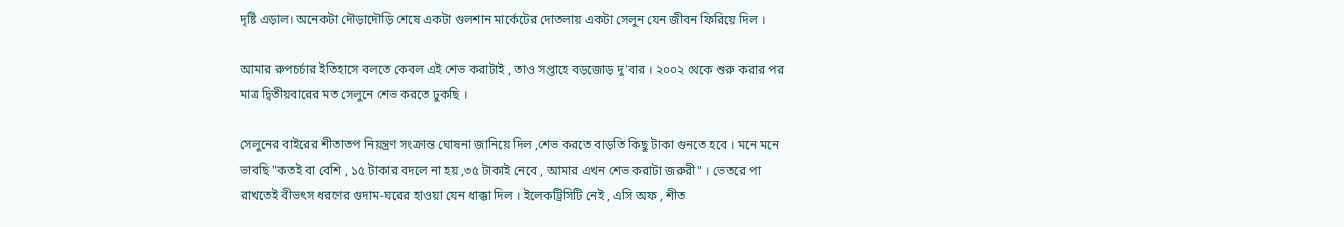দৃষ্টি এড়াল। অনেকটা দৌড়াদৌড়ি শেষে একটা গুলশান মার্কেটের দোতলায় একটা সেলুন যেন জীবন ফিরিয়ে দিল ।

আমার রুপচর্চার ইতিহাসে বলতে কেবল এই শেভ করাটাই , তাও সপ্তাহে বড়জোড় দু'বার । ২০০২ থেকে শুরু করার পর মাত্র দ্বিতীয়বারের মত সেলুনে শেভ করতে ঢুকছি ।

সেলুনের বাইরের শীতাতপ নিয়ন্ত্রণ সংক্রান্ত ঘোষনা জানিয়ে দিল ,শেভ করতে বাড়তি কিছু টাকা গুনতে হবে । মনে মনে ভাবছি "কতই বা বেশি , ১৫ টাকার বদলে না হয় ,৩৫ টাকাই নেবে , আমার এখন শেভ করাটা জরুরী" । ভেতরে পা রাখতেই বীভৎস ধরণের গুদাম-ঘরের হাওয়া যেন ধাক্কা দিল । ইলেকট্রিসিটি নেই , এসি অফ , শীত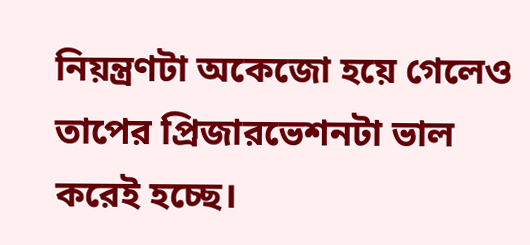নিয়ন্ত্রণটা অকেজো হয়ে গেলেও তাপের প্রিজারভেশনটা ভাল করেই হচ্ছে।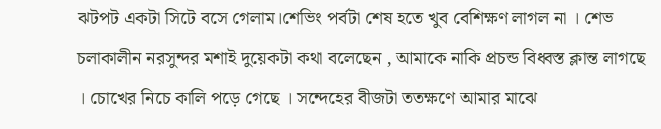ঝটপট একটা সিটে বসে গেলাম।শেভিং পর্বটা শেষ হতে খুব বেশিক্ষণ লাগল না । শেভ চলাকালীন নরসুন্দর মশাই দুয়েকটা কথা বলেছেন , আমাকে নাকি প্রচন্ড বিধ্বস্ত ক্লান্ত লাগছে । চোখের নিচে কালি পড়ে গেছে । সন্দেহের বীজটা ততক্ষণে আমার মাঝে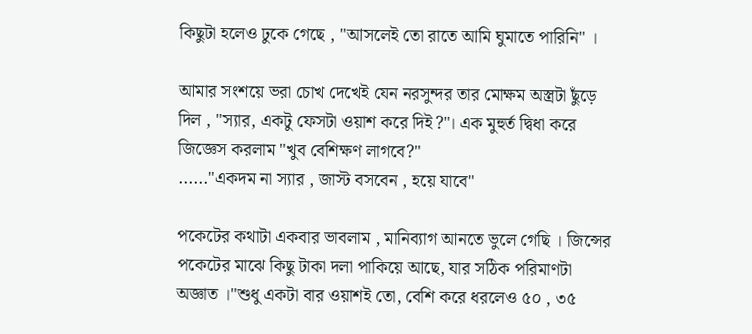কিছুটা হলেও ঢুকে গেছে , "আসলেই তো রাতে আমি ঘুমাতে পারিনি" ।

আমার সংশয়ে ভরা চোখ দেখেই যেন নরসুন্দর তার মোক্ষম অস্ত্রটা ছুঁড়ে দিল , "স্যার, একটু ফেসটা ওয়াশ করে দিই?"। এক মুহুর্ত দ্বিধা করে জিজ্ঞেস করলাম "খুব বেশিক্ষণ লাগবে?"
......"একদম না স্যার , জাস্ট বসবেন , হয়ে যাবে"

পকেটের কথাটা একবার ভাবলাম , মানিব্যাগ আনতে ভুলে গেছি । জিন্সের পকেটের মাঝে কিছু টাকা দলা পাকিয়ে আছে, যার সঠিক পরিমাণটা অজ্ঞাত ।"শুধু একটা বার ওয়াশই তো, বেশি করে ধরলেও ৫০ , ৩৫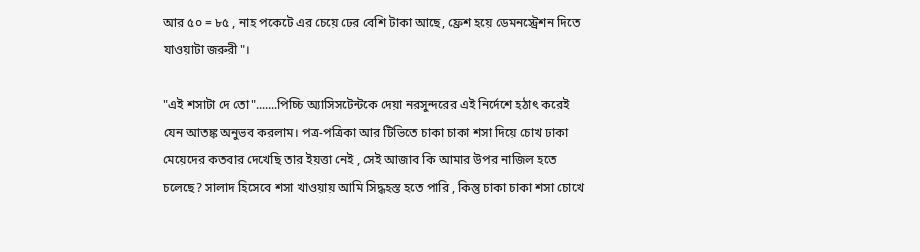আর ৫০ = ৮৫ , নাহ পকেটে এর চেয়ে ঢের বেশি টাকা আছে, ফ্রেশ হয়ে ডেমনস্ট্রেশন দিতে যাওয়াটা জরুরী"।

"এই শসাটা দে তো".......পিচ্চি অ্যাসিসটেন্টকে দেয়া নরসুন্দরের এই নির্দেশে হঠাৎ করেই যেন আতঙ্ক অনুভব করলাম। পত্র-পত্রিকা আর টিভিতে চাকা চাকা শসা দিয়ে চোখ ঢাকা মেয়েদের কতবার দেখেছি তার ইয়ত্তা নেই , সেই আজাব কি আমার উপর নাজিল হতে চলেছে? সালাদ হিসেবে শসা খাওয়ায় আমি সিদ্ধহস্ত হতে পারি , কিন্তু চাকা চাকা শসা চোখে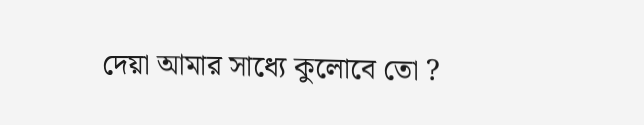দেয়া আমার সাধ্যে কুলোবে তো ?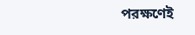পরক্ষণেই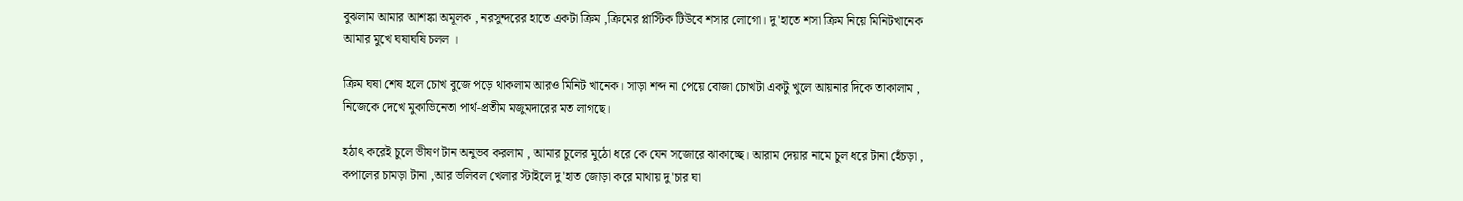বুঝলাম আমার আশঙ্কা অমূলক , নরসুন্দরের হাতে একটা ক্রিম ,ক্রিমের প্লাস্টিক টিউবে শসার লোগো। দু'হাতে শসা ক্রিম নিয়ে মিনিটখানেক আমার মুখে ঘষাঘষি চলল ।

ক্রিম ঘষা শেষ হলে চোখ বুজে পড়ে থাকলাম আরও মিনিট খানেক। সাড়া শব্দ না পেয়ে বোজা চোখটা একটু খুলে আয়নার দিকে তাকালাম , নিজেকে দেখে মুকাভিনেতা পার্থ-প্রতীম মজুমদারের মত লাগছে।

হঠাৎ করেই চুলে ভীষণ টান অনুভব করলাম , আমার চুলের মুঠো ধরে কে যেন সজোরে ঝাকাচ্ছে। আরাম দেয়ার নামে চুল ধরে টানা হেঁচড়া , কপালের চামড়া টানা ,আর ভলিবল খেলার স্টাইলে দু'হাত জোড়া করে মাথায় দু'চার ঘা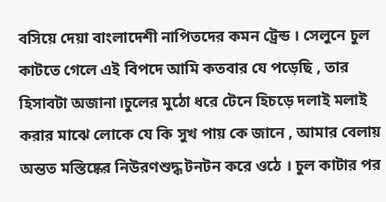বসিয়ে দেয়া বাংলাদেশী নাপিতদের কমন ট্রেন্ড । সেলুনে চুল কাটতে গেলে এই বিপদে আমি কতবার যে পড়েছি , তার হিসাবটা অজানা।চুলের মুঠো ধরে টেনে হিচড়ে দলাই মলাই করার মাঝে লোকে যে কি সুখ পায় কে জানে , আমার বেলায় অন্তত মস্তিষ্কের নিউরণশুদ্ধ টনটন করে ওঠে । চুল কাটার পর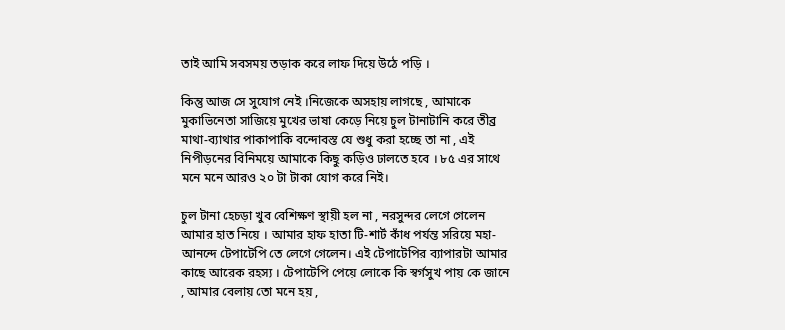তাই আমি সবসময় তড়াক করে লাফ দিয়ে উঠে পড়ি ।

কিন্তু আজ সে সুযোগ নেই ।নিজেকে অসহায় লাগছে , আমাকে মুকাভিনেতা সাজিয়ে মুখের ভাষা কেড়ে নিয়ে চুল টানাটানি করে তীব্র মাথা-ব্যাথার পাকাপাকি বন্দোবস্ত যে শুধু করা হচ্ছে তা না , এই নিপীড়নের বিনিময়ে আমাকে কিছু কড়িও ঢালতে হবে । ৮৫ এর সাথে মনে মনে আরও ২০ টা টাকা যোগ করে নিই।

চুল টানা হেচড়া খুব বেশিক্ষণ স্থায়ী হল না , নরসুন্দর লেগে গেলেন আমার হাত নিয়ে । আমার হাফ হাতা টি-শার্ট কাঁধ পর্যন্ত সরিয়ে মহা-আনন্দে টেপাটেপি তে লেগে গেলেন। এই টেপাটেপির ব্যাপারটা আমার কাছে আরেক রহস্য । টেপাটেপি পেয়ে লোকে কি স্বর্গসুখ পায় কে জানে , আমার বেলায় তো মনে হয় ,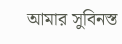আমার সুবিনস্ত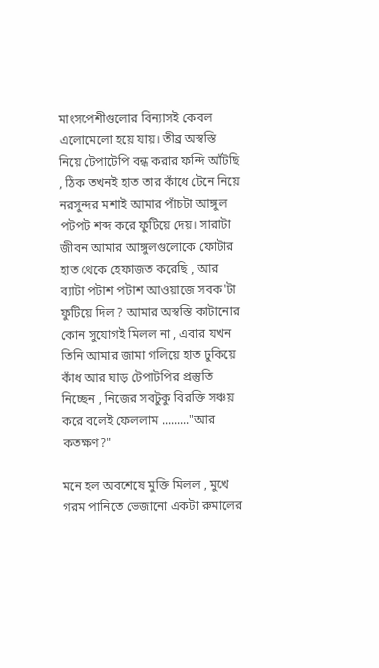মাংসপেশীগুলোর বিন্যাসই কেবল এলোমেলো হয়ে যায়। তীব্র অস্বস্তি নিয়ে টেপাটেপি বন্ধ করার ফন্দি আঁটছি , ঠিক তখনই হাত তার কাঁধে টেনে নিয়ে নরসুন্দর মশাই আমার পাঁচটা আঙ্গুল পটপট শব্দ করে ফুটিয়ে দেয়। সারাটা জীবন আমার আঙ্গুলগুলোকে ফোটার হাত থেকে হেফাজত করেছি , আর ব্যাটা পটাশ পটাশ আওয়াজে সবক'টা ফুটিয়ে দিল ? আমার অস্বস্তি কাটানোর কোন সুযোগই মিলল না , এবার যখন তিনি আমার জামা গলিয়ে হাত ঢুকিয়ে কাঁধ আর ঘাড় টেপাটপির প্রস্তুতি নিচ্ছেন , নিজের সবটুকু বিরক্তি সঞ্চয় করে বলেই ফেললাম ........."আর কতক্ষণ?"

মনে হল অবশেষে মুক্তি মিলল , মুখে গরম পানিতে ভেজানো একটা রুমালের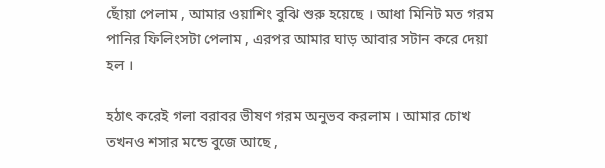ছোঁয়া পেলাম , আমার ওয়াশিং বুঝি শুরু হয়েছে । আধা মিনিট মত গরম পানির ফিলিংসটা পেলাম , এরপর আমার ঘাড় আবার সটান করে দেয়া হল ।

হঠাৎ করেই গলা বরাবর ভীষণ গরম অনুভব করলাম । আমার চোখ তখনও শসার মন্ডে বুজে আছে ,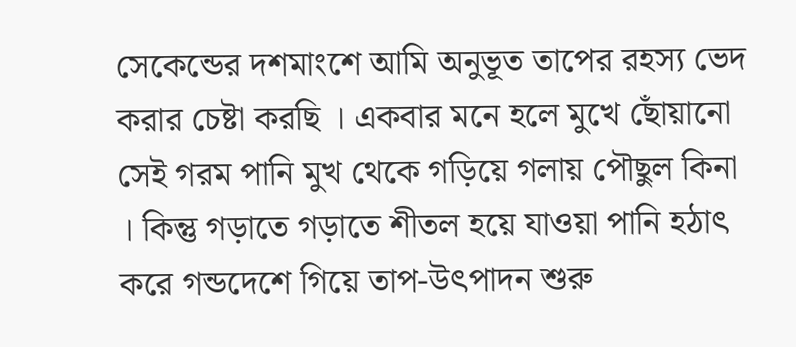সেকেন্ডের দশমাংশে আমি অনুভূত তাপের রহস্য ভেদ করার চেষ্টা করছি । একবার মনে হলে মুখে ছোঁয়ানো সেই গরম পানি মুখ থেকে গড়িয়ে গলায় পৌছুল কিনা । কিন্তু গড়াতে গড়াতে শীতল হয়ে যাওয়া পানি হঠাৎ করে গন্ডদেশে গিয়ে তাপ-উৎপাদন শুরু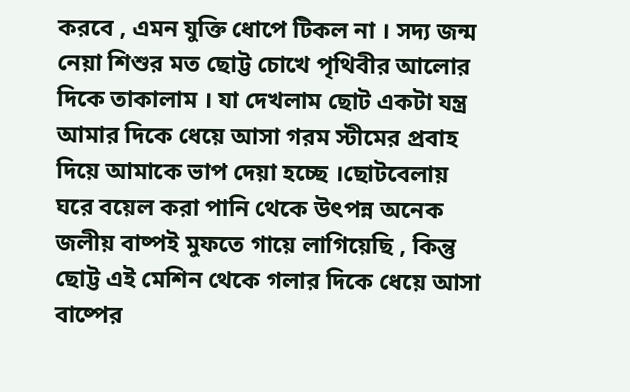করবে , এমন যুক্তি ধোপে টিকল না । সদ্য জন্ম নেয়া শিশুর মত ছোট্ট চোখে পৃথিবীর আলোর দিকে তাকালাম । যা দেখলাম ছোট একটা যন্ত্র আমার দিকে ধেয়ে আসা গরম স্টীমের প্রবাহ দিয়ে আমাকে ভাপ দেয়া হচ্ছে ।ছোটবেলায় ঘরে বয়েল করা পানি থেকে উৎপন্ন অনেক জলীয় বাষ্পই মুফতে গায়ে লাগিয়েছি , কিন্তু ছোট্ট এই মেশিন থেকে গলার দিকে ধেয়ে আসা বাষ্পের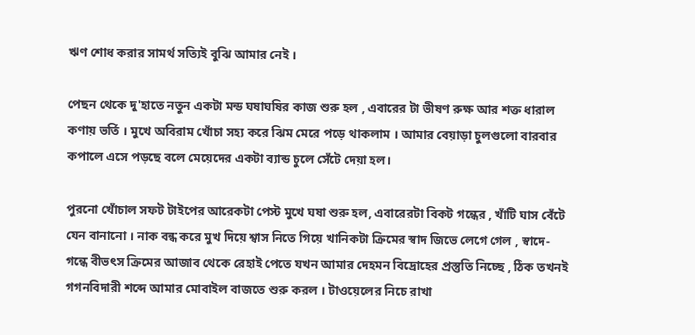ঋণ শোধ করার সামর্থ সত্যিই বুঝি আমার নেই ।

পেছন থেকে দু'হাতে নতুন একটা মন্ড ঘষাঘষির কাজ শুরু হল , এবারের টা ভীষণ রুক্ষ আর শক্ত ধারাল কণায় ভর্তি । মুখে অবিরাম খোঁচা সহ্য করে ঝিম মেরে পড়ে থাকলাম । আমার বেয়াড়া চুলগুলো বারবার কপালে এসে পড়ছে বলে মেয়েদের একটা ব্যান্ড চুলে সেঁটে দেয়া হল।

পুরনো খোঁচাল সফট টাইপের আরেকটা পেস্ট মুখে ঘষা শুরু হল, এবারেরটা বিকট গন্ধের , খাঁটি ঘাস বেঁটে যেন বানানো । নাক বন্ধ করে মুখ দিয়ে শ্বাস নিতে গিয়ে খানিকটা ক্রিমের স্বাদ জিভে লেগে গেল , স্বাদে-গন্ধে বীভৎস ক্রিমের আজাব থেকে রেহাই পেতে যখন আমার দেহমন বিদ্রোহের প্রস্তুতি নিচ্ছে , ঠিক তখনই গগনবিদারী শব্দে আমার মোবাইল বাজতে শুরু করল । টাওয়েলের নিচে রাখা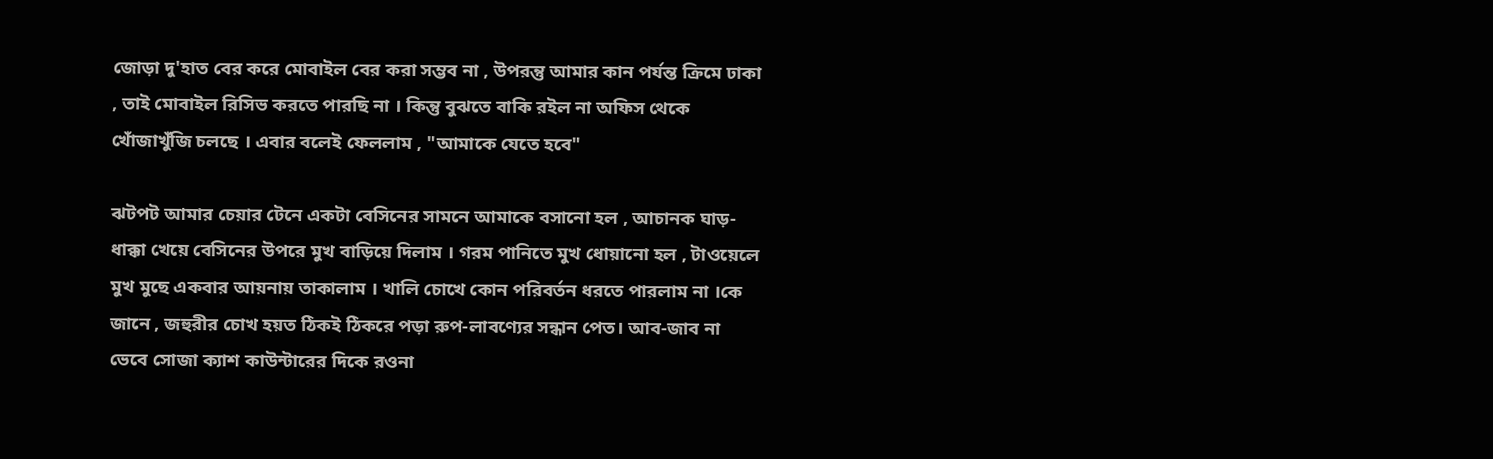জোড়া দু'হাত বের করে মোবাইল বের করা সম্ভব না , উপরন্তু আমার কান পর্যন্ত ক্রিমে ঢাকা , তাই মোবাইল রিসিভ করতে পারছি না । কিন্তু বুঝতে বাকি রইল না অফিস থেকে খোঁজাখুঁজি চলছে । এবার বলেই ফেললাম , "আমাকে যেতে হবে"

ঝটপট আমার চেয়ার টেনে একটা বেসিনের সামনে আমাকে বসানো হল , আচানক ঘাড়-ধাক্কা খেয়ে বেসিনের উপরে মুখ বাড়িয়ে দিলাম । গরম পানিতে মুখ ধোয়ানো হল , টাওয়েলে মুখ মুছে একবার আয়নায় তাকালাম । খালি চোখে কোন পরিবর্তন ধরতে পারলাম না ।কে জানে , জহুরীর চোখ হয়ত ঠিকই ঠিকরে পড়া রুপ-লাবণ্যের সন্ধান পেত। আব-জাব না ভেবে সোজা ক্যাশ কাউন্টারের দিকে রওনা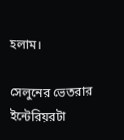হলাম।

সেলুনের ভেতরার ইন্টেরিয়রটা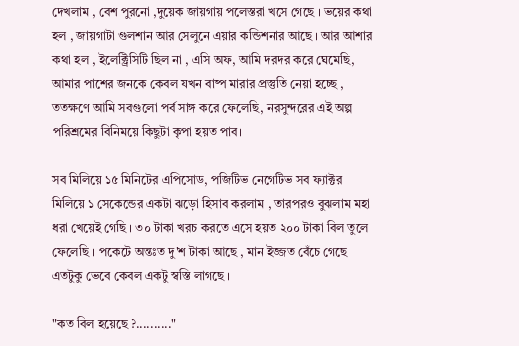দেখলাম , বেশ পুরনো ,দুয়েক জায়গায় পলেস্তরা খসে গেছে । ভয়ের কথা হল , জায়গাটা গুলশান আর সেলুনে এয়ার কন্ডিশনার আছে । আর আশার কথা হল , ইলেক্ট্রিসিটি ছিল না , এসি অফ, আমি দরদর করে ঘেমেছি, আমার পাশের জনকে কেবল যখন বাষ্প মারার প্রস্তুতি নেয়া হচ্ছে , ততক্ষণে আমি সবগুলো পর্ব সাঙ্গ করে ফেলেছি, নরসুন্দরের এই অল্প পরিশ্রমের বিনিময়ে কিছুটা কৃপা হয়ত পাব।

সব মিলিয়ে ১৫ মিনিটের এপিসোড, পজিটিভ নেগেটিভ সব ফ্যাক্টর মিলিয়ে ১ সেকেন্ডের একটা ঝড়ো হিসাব করলাম , তারপরও বুঝলাম মহা ধরা খেয়েই গেছি । ৩০ টাকা খরচ করতে এসে হয়ত ২০০ টাকা বিল তুলে ফেলেছি । পকেটে অন্তঃত দু'শ টাকা আছে , মান ইজ্জত বেঁচে গেছে এতটুকু ভেবে কেবল একটু স্বস্তি লাগছে ।

"কত বিল হয়েছে ?.........."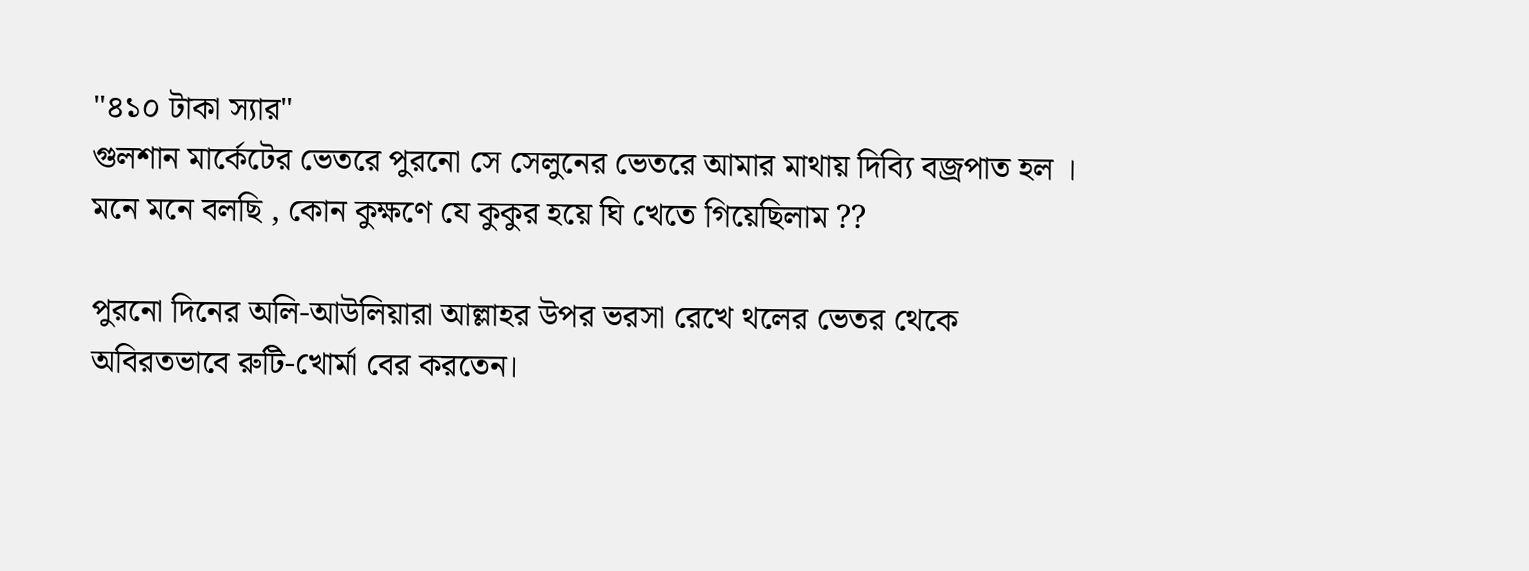"৪১০ টাকা স্যার"
গুলশান মার্কেটের ভেতরে পুরনো সে সেলুনের ভেতরে আমার মাথায় দিব্যি বজ্রপাত হল । মনে মনে বলছি , কোন কুক্ষণে যে কুকুর হয়ে ঘি খেতে গিয়েছিলাম ??

পুরনো দিনের অলি-আউলিয়ারা আল্লাহর উপর ভরসা রেখে থলের ভেতর থেকে অবিরতভাবে রুটি-খোর্মা বের করতেন।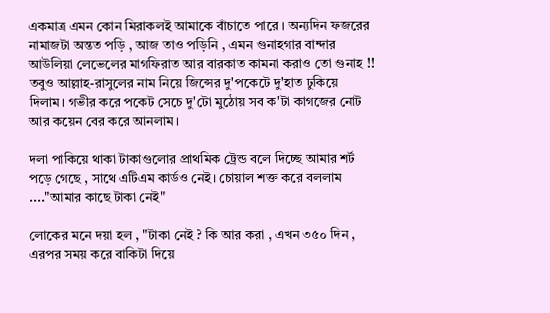একমাত্র এমন কোন মিরাকলই আমাকে বাঁচাতে পারে । অন্যদিন ফজরের নামাজটা অন্তত পড়ি , আজ তাও পড়িনি , এমন গুনাহগার বান্দার আউলিয়া লেভেলের মাগফিরাত আর বারকাত কামনা করাও তো গুনাহ !! তবুও আল্লাহ-রাসুলের নাম নিয়ে জিন্সের দু'পকেটে দু'হাত ঢুকিয়ে দিলাম। গভীর করে পকেট সেচে দু'টো মুঠোয় সব ক'টা কাগজের নোট আর কয়েন বের করে আনলাম।

দলা পাকিয়ে থাকা টাকাগুলোর প্রাথমিক ট্রেন্ড বলে দিচ্ছে আমার শর্ট পড়ে গেছে , সাথে এটিএম কার্ডও নেই। চোয়াল শক্ত করে বললাম ...."আমার কাছে টাকা নেই"

লোকের মনে দয়া হল , "টাকা নেই ? কি আর করা , এখন ৩৫০ দিন , এরপর সময় করে বাকিটা দিয়ে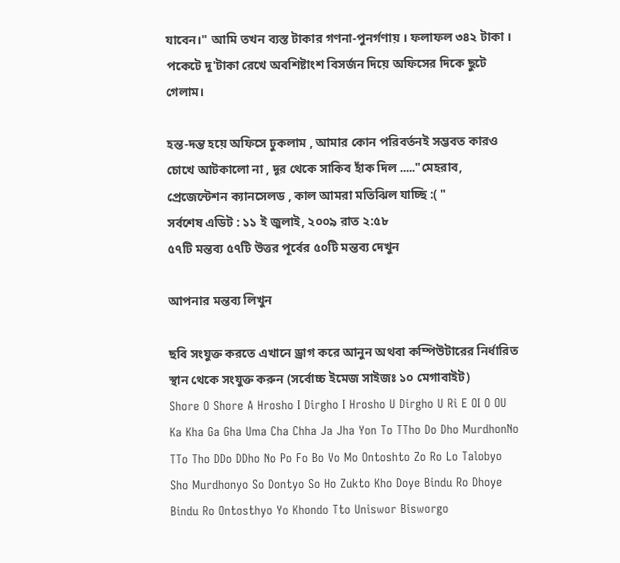যাবেন।" আমি তখন ব্যস্ত টাকার গণনা-পুনর্গণায় । ফলাফল ৩৪২ টাকা । পকেটে দু'টাকা রেখে অবশিষ্টাংশ বিসর্জন দিয়ে অফিসের দিকে ছুটে গেলাম।

হন্ত-দন্ত হয়ে অফিসে ঢুকলাম , আমার কোন পরিবর্তনই সম্ভবত কারও চোখে আটকালো না , দূর থেকে সাকিব হাঁক দিল ....."মেহরাব, প্রেজেন্টেশন ক্যানসেলড , কাল আমরা মতিঝিল যাচ্ছি :( "
সর্বশেষ এডিট : ১১ ই জুলাই, ২০০৯ রাত ২:৫৮
৫৭টি মন্তব্য ৫৭টি উত্তর পূর্বের ৫০টি মন্তব্য দেখুন

আপনার মন্তব্য লিখুন

ছবি সংযুক্ত করতে এখানে ড্রাগ করে আনুন অথবা কম্পিউটারের নির্ধারিত স্থান থেকে সংযুক্ত করুন (সর্বোচ্চ ইমেজ সাইজঃ ১০ মেগাবাইট)
Shore O Shore A Hrosho I Dirgho I Hrosho U Dirgho U Ri E OI O OU Ka Kha Ga Gha Uma Cha Chha Ja Jha Yon To TTho Do Dho MurdhonNo TTo Tho DDo DDho No Po Fo Bo Vo Mo Ontoshto Zo Ro Lo Talobyo Sho Murdhonyo So Dontyo So Ho Zukto Kho Doye Bindu Ro Dhoye Bindu Ro Ontosthyo Yo Khondo Tto Uniswor Bisworgo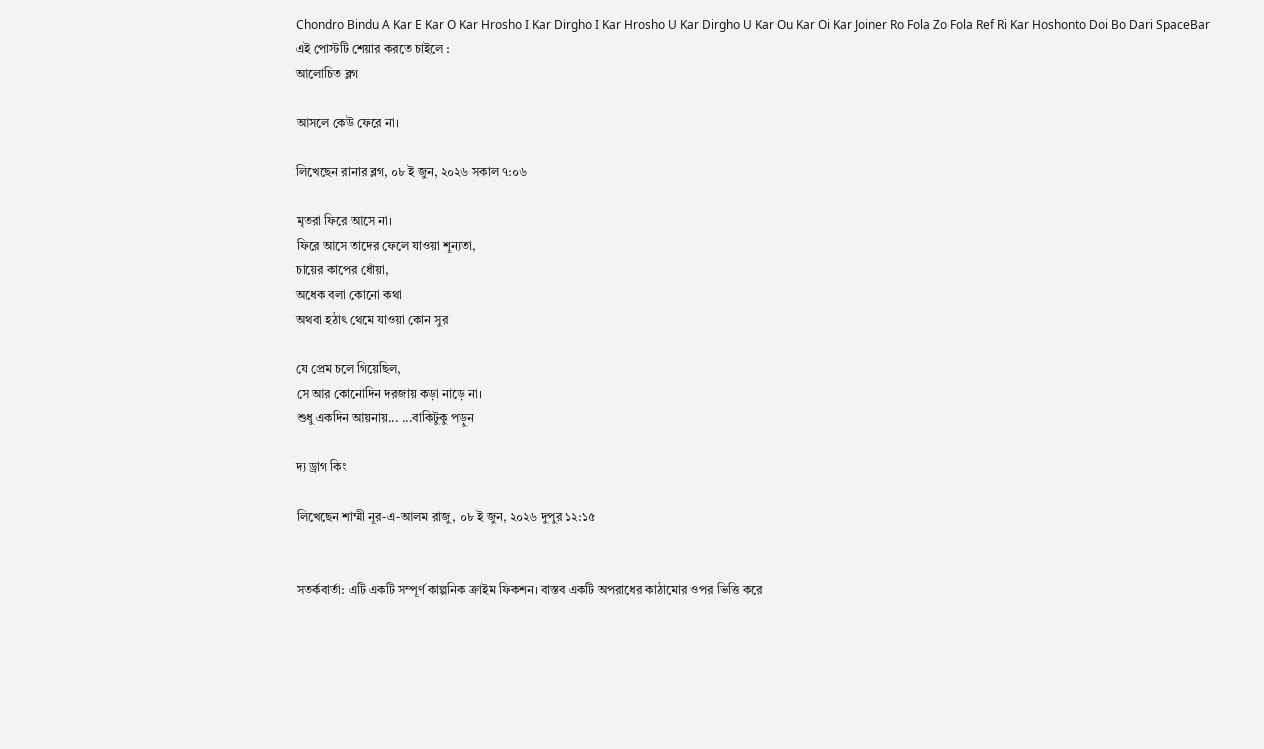Chondro Bindu A Kar E Kar O Kar Hrosho I Kar Dirgho I Kar Hrosho U Kar Dirgho U Kar Ou Kar Oi Kar Joiner Ro Fola Zo Fola Ref Ri Kar Hoshonto Doi Bo Dari SpaceBar
এই পোস্টটি শেয়ার করতে চাইলে :
আলোচিত ব্লগ

আসলে কেউ ফেরে না।

লিখেছেন রানার ব্লগ, ০৮ ই জুন, ২০২৬ সকাল ৭:০৬

মৃতরা ফিরে আসে না।
ফিরে আসে তাদের ফেলে যাওয়া শূন্যতা,
চায়ের কাপের ধোঁয়া,
অধেক বলা কোনো কথা
অথবা হঠাৎ থেমে যাওয়া কোন সুর

যে প্রেম চলে গিয়েছিল,
সে আর কোনোদিন দরজায় কড়া নাড়ে না।
শুধু একদিন আয়নায়... ...বাকিটুকু পড়ুন

দ্য ড্রাগ কিং

লিখেছেন শাম্মী নূর-এ-আলম রাজু, ০৮ ই জুন, ২০২৬ দুপুর ১২:১৫


সতর্কবার্তা: এটি একটি সম্পূর্ণ কাল্পনিক ক্রাইম ফিকশন। বাস্তব একটি অপরাধের কাঠামোর ওপর ভিত্তি করে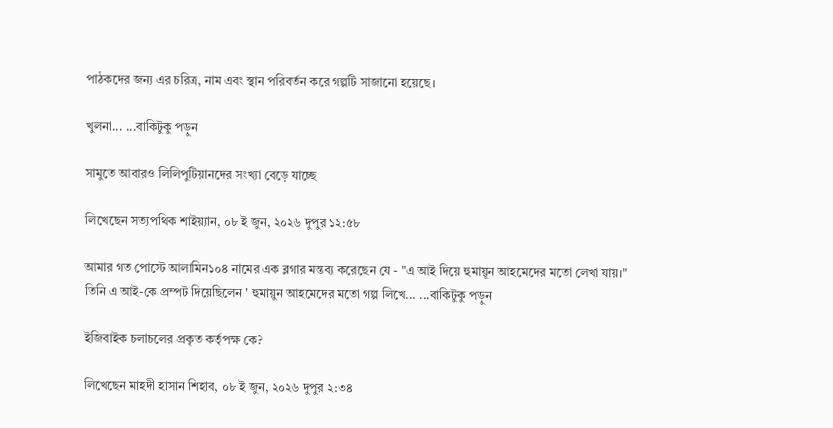পাঠকদের জন্য এর চরিত্র, নাম এবং স্থান পরিবর্তন করে গল্পটি সাজানো হয়েছে।

খুলনা... ...বাকিটুকু পড়ুন

সামুতে আবারও লিলিপুটিয়ানদের সংখ্যা বেড়ে যাচ্ছে

লিখেছেন সত্যপথিক শাইয়্যান, ০৮ ই জুন, ২০২৬ দুপুর ১২:৫৮

আমার গত পোস্টে আলামিন১০৪ নামের এক ব্লগার মন্তব্য করেছেন যে - "এ আই দিয়ে হুমায়ূন আহমেদের মতো লেখা যায়।"
তিনি এ আই-কে প্রম্পট দিয়েছিলেন ' হুমায়ুন আহমেদের মতো গল্প লিখে... ...বাকিটুকু পড়ুন

ইজিবাইক চলাচলের প্রকৃত কর্তৃপক্ষ কে?

লিখেছেন মাহদী হাসান শিহাব, ০৮ ই জুন, ২০২৬ দুপুর ২:৩৪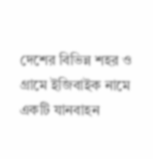দেশের বিভিন্ন শহর ও গ্রামে ইজিবাইক নামে একটি যানবাহন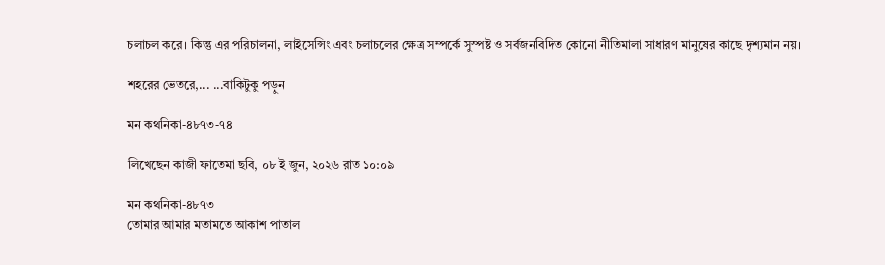চলাচল করে। কিন্তু এর পরিচালনা, লাইসেন্সিং এবং চলাচলের ক্ষেত্র সম্পর্কে সুস্পষ্ট ও সর্বজনবিদিত কোনো নীতিমালা সাধারণ মানুষের কাছে দৃশ্যমান নয়।

শহরের ভেতরে,... ...বাকিটুকু পড়ুন

মন কথনিকা-৪৮৭৩-৭৪

লিখেছেন কাজী ফাতেমা ছবি, ০৮ ই জুন, ২০২৬ রাত ১০:০৯

মন কথনিকা-৪৮৭৩
তোমার আমার মতামতে আকাশ পাতাল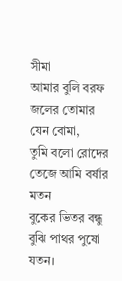সীমা
আমার বুলি বরফ জলের তোমার যেন বোমা,
তুমি বলো রোদের তেজে আমি বর্ষার মতন
বুকের ভিতর বন্ধু বুঝি পাথর পুষো যতন।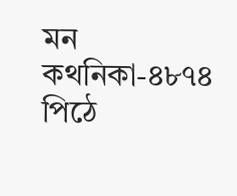মন কথনিকা-৪৮৭৪
পিঠে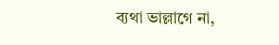ব্যথা ভাল্লাগে না,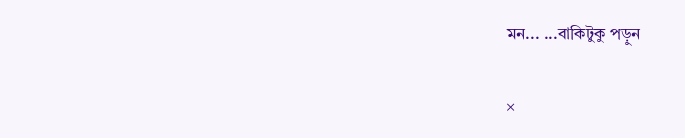মন... ...বাকিটুকু পড়ুন

×